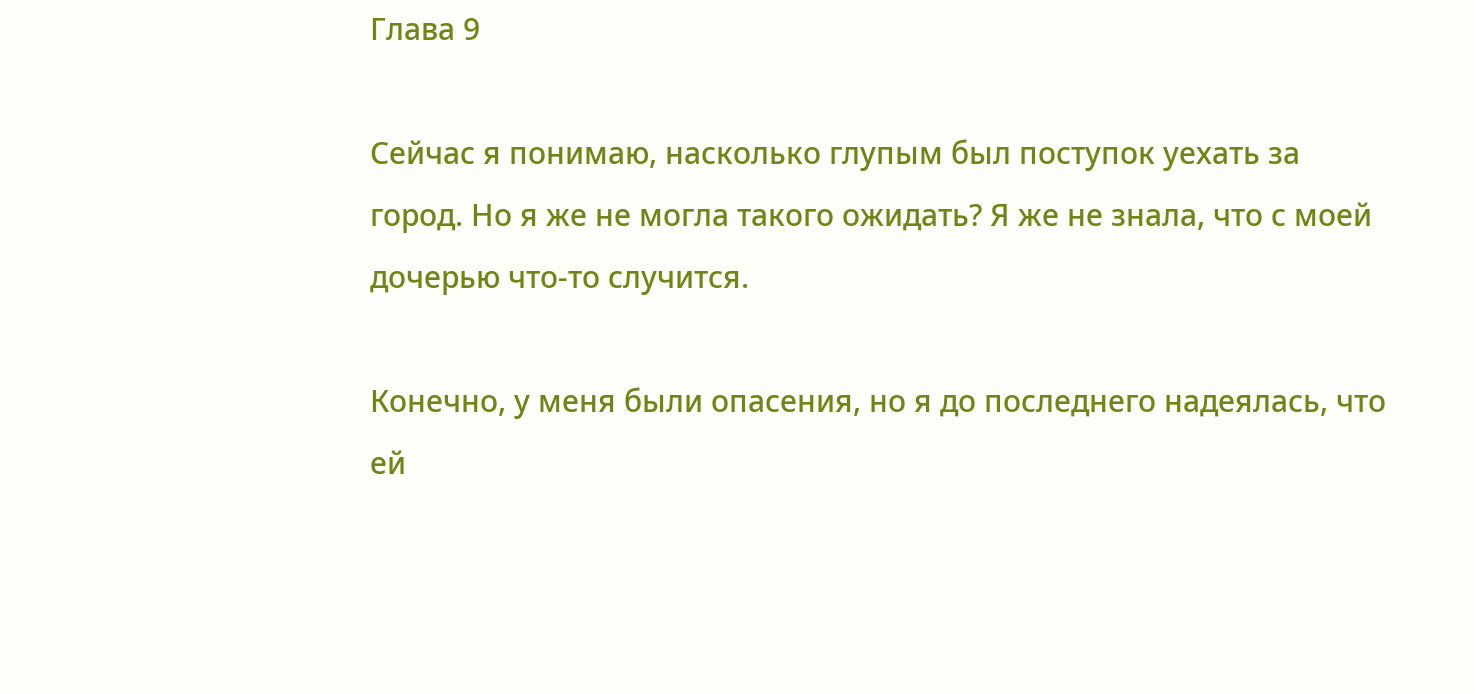Глава 9

Сейчас я понимаю, насколько глупым был поступок уехать за город. Но я же не могла такого ожидать? Я же не знала, что с моей дочерью что-то случится.

Конечно, у меня были опасения, но я до последнего надеялась, что ей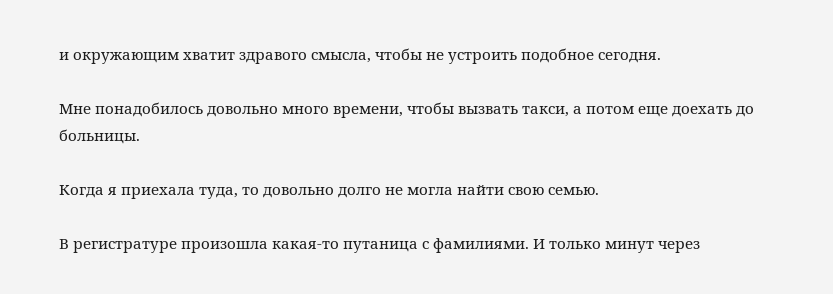и окружающим хватит здравого смысла, чтобы не устроить подобное сегодня.

Мне понадобилось довольно много времени, чтобы вызвать такси, а потом еще доехать до больницы.

Когда я приехала туда, то довольно долго не могла найти свою семью.

В регистратуре произошла какая-то путаница с фамилиями. И только минут через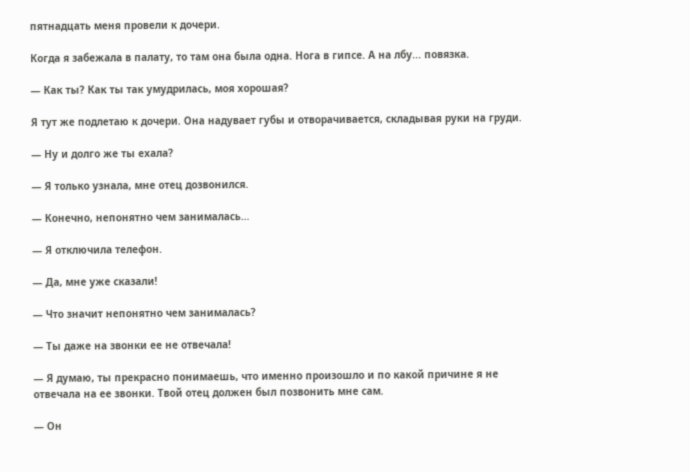пятнадцать меня провели к дочери.

Когда я забежала в палату, то там она была одна. Нога в гипсе. А на лбу... повязка.

— Как ты? Как ты так умудрилась, моя хорошая?

Я тут же подлетаю к дочери. Она надувает губы и отворачивается, складывая руки на груди.

— Ну и долго же ты ехала?

— Я только узнала, мне отец дозвонился.

— Конечно, непонятно чем занималась…

— Я отключила телефон.

— Да, мне уже сказали!

— Что значит непонятно чем занималась?

— Ты даже на звонки ее не отвечала!

— Я думаю, ты прекрасно понимаешь, что именно произошло и по какой причине я не отвечала на ее звонки. Твой отец должен был позвонить мне сам.

— Он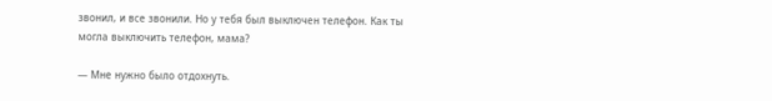звонил, и все звонили. Но у тебя был выключен телефон. Как ты могла выключить телефон, мама?

— Мне нужно было отдохнуть.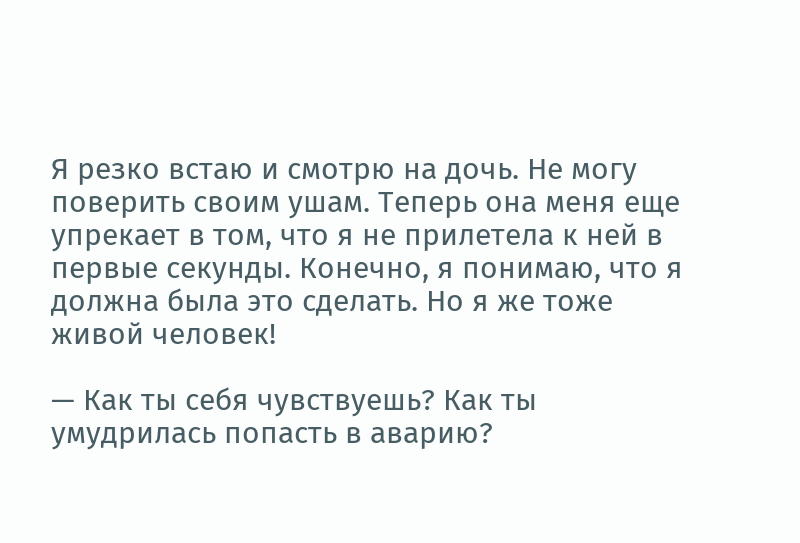Я резко встаю и смотрю на дочь. Не могу поверить своим ушам. Теперь она меня еще упрекает в том, что я не прилетела к ней в первые секунды. Конечно, я понимаю, что я должна была это сделать. Но я же тоже живой человек!

— Как ты себя чувствуешь? Как ты умудрилась попасть в аварию?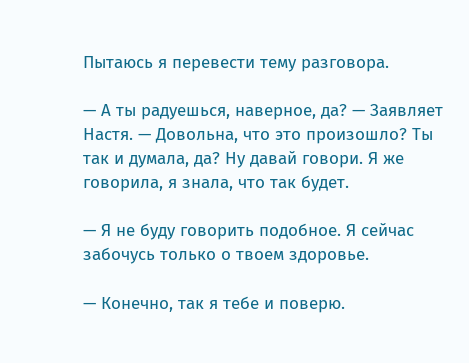Пытаюсь я перевести тему разговора.

— А ты радуешься, наверное, да? — Заявляет Настя. — Довольна, что это произошло? Ты так и думала, да? Ну давай говори. Я же говорила, я знала, что так будет.

— Я не буду говорить подобное. Я сейчас забочусь только о твоем здоровье.

— Конечно, так я тебе и поверю.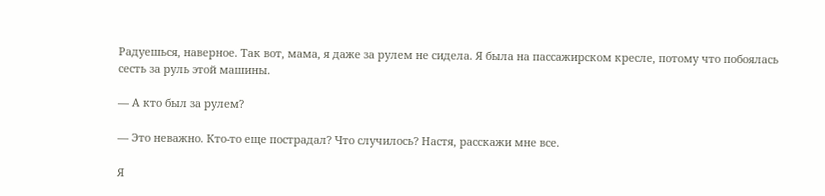Радуешься, наверное. Так вот, мама, я даже за рулем не сидела. Я была на пассажирском кресле, потому что побоялась сесть за руль этой машины.

— А кто был за рулем?

— Это неважно. Кто-то еще пострадал? Что случилось? Настя, расскажи мне все.

Я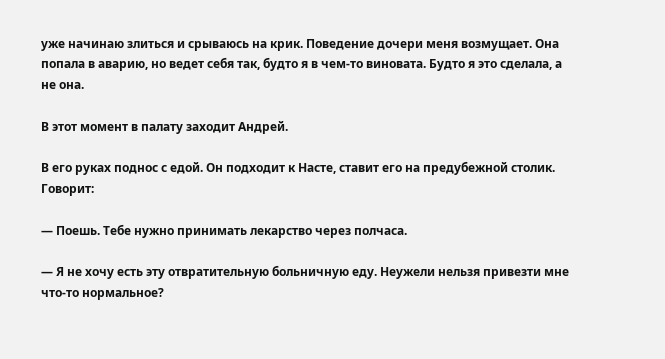уже начинаю злиться и срываюсь на крик. Поведение дочери меня возмущает. Она попала в аварию, но ведет себя так, будто я в чем-то виновата. Будто я это сделала, а не она.

В этот момент в палату заходит Андрей.

В его руках поднос с едой. Он подходит к Насте, ставит его на предубежной столик. Говорит:

— Поешь. Тебе нужно принимать лекарство через полчаса.

— Я не хочу есть эту отвратительную больничную еду. Неужели нельзя привезти мне что-то нормальное?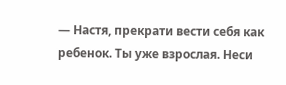— Настя, прекрати вести себя как ребенок. Ты уже взрослая. Неси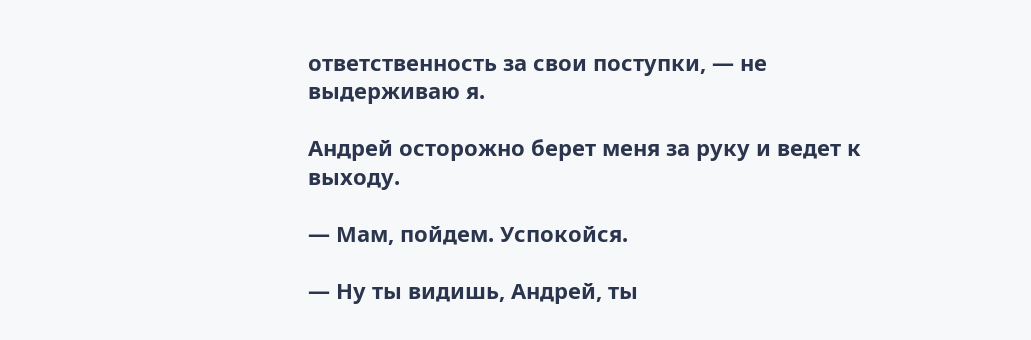ответственность за свои поступки, — не выдерживаю я.

Андрей осторожно берет меня за руку и ведет к выходу.

— Мам, пойдем. Успокойся.

— Ну ты видишь, Андрей, ты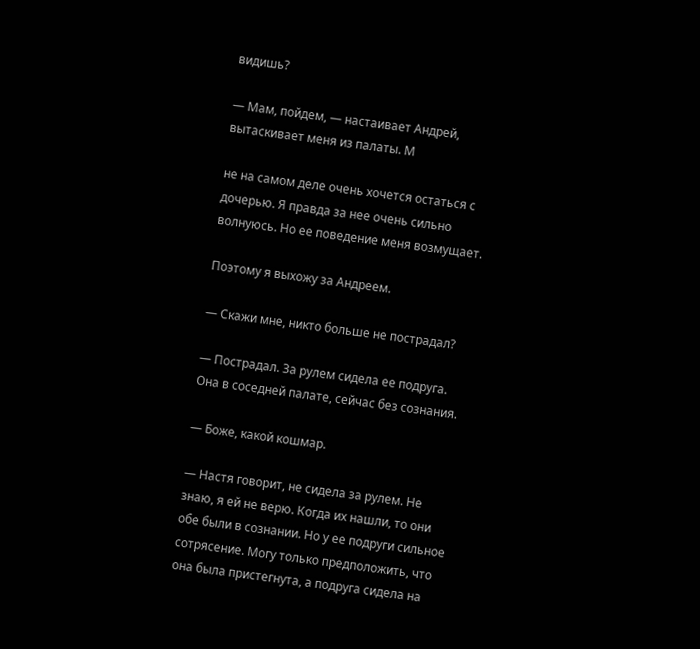видишь?

— Мам, пойдем, — настаивает Андрей, вытаскивает меня из палаты. М

не на самом деле очень хочется остаться с дочерью. Я правда за нее очень сильно волнуюсь. Но ее поведение меня возмущает.

Поэтому я выхожу за Андреем.

— Скажи мне, никто больше не пострадал?

— Пострадал. За рулем сидела ее подруга. Она в соседней палате, сейчас без сознания.

— Боже, какой кошмар.

— Настя говорит, не сидела за рулем. Не знаю, я ей не верю. Когда их нашли, то они обе были в сознании. Но у ее подруги сильное сотрясение. Могу только предположить, что она была пристегнута, а подруга сидела на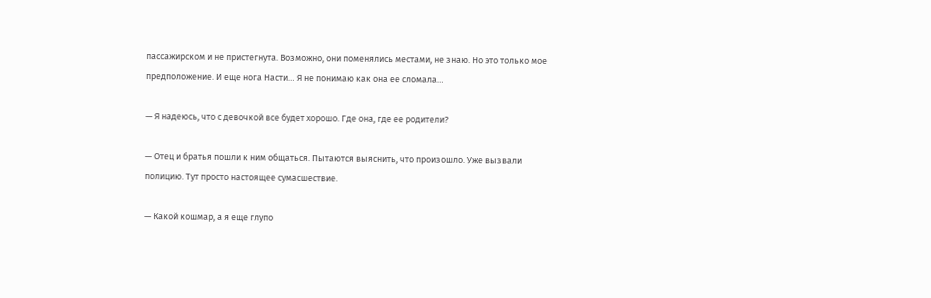пассажирском и не пристегнута. Возможно, они поменялись местами, не знаю. Но это только мое предположение. И еще нога Насти… Я не понимаю как она ее сломала…

— Я надеюсь, что с девочкой все будет хорошо. Где она, где ее родители?

— Отец и братья пошли к ним общаться. Пытаются выяснить, что произошло. Уже вызвали полицию. Тут просто настоящее сумасшествие.

— Какой кошмар, а я еще глупо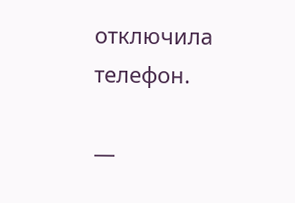отключила телефон.

—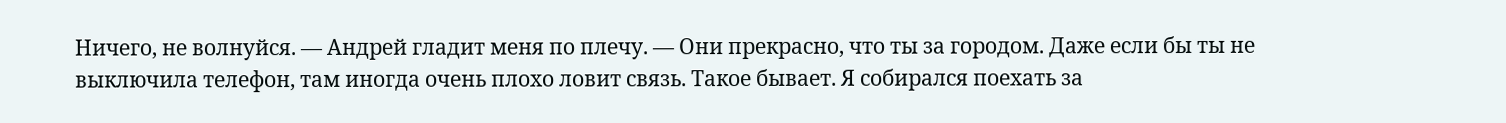Ничего, не волнуйся. — Андрей гладит меня по плечу. — Они прекрасно, что ты за городом. Даже если бы ты не выключила телефон, там иногда очень плохо ловит связь. Такое бывает. Я собирался поехать за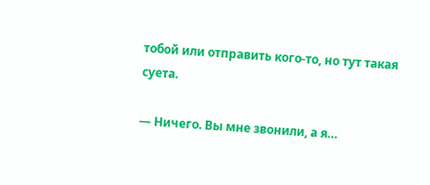тобой или отправить кого-то, но тут такая суета.

— Ничего. Вы мне звонили, а я…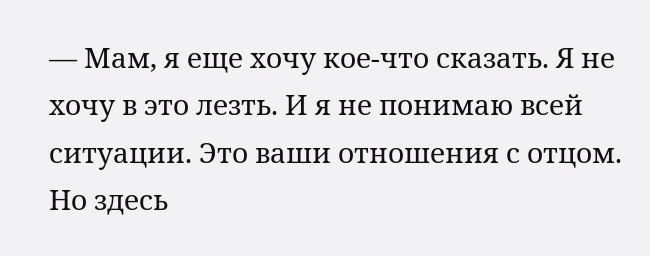— Мам, я еще хочу кое-что сказать. Я не хочу в это лезть. И я не понимаю всей ситуации. Это ваши отношения с отцом. Но здесь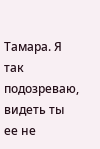Тамара. Я так подозреваю, видеть ты ее не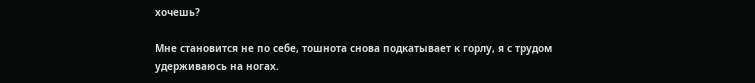хочешь?

Мне становится не по себе, тошнота снова подкатывает к горлу, я с трудом удерживаюсь на ногах.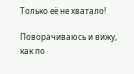Только её не хватало!

Поворачиваюсь и вижу, как по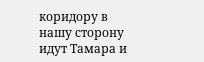коридору в нашу сторону идут Тамара и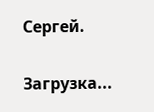Сергей.

Загрузка...